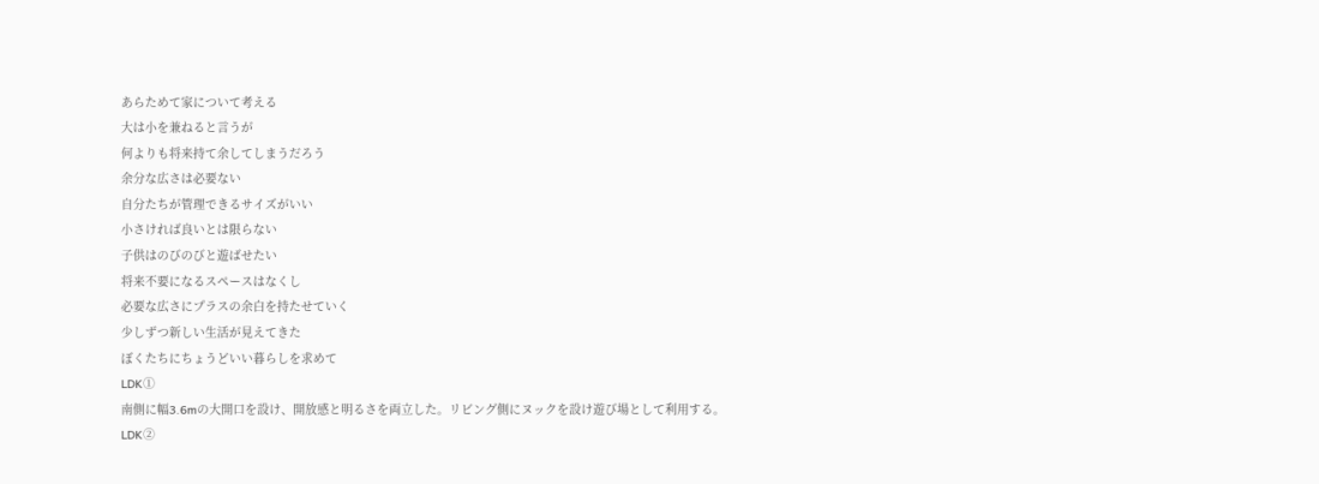あらためて家について考える
大は小を兼ねると言うが
何よりも将来持て余してしまうだろう
余分な広さは必要ない
自分たちが管理できるサイズがいい
小さければ良いとは限らない
子供はのびのびと遊ばせたい
将来不要になるスペースはなくし
必要な広さにプラスの余白を持たせていく
少しずつ新しい生活が見えてきた
ぼくたちにちょうどいい暮らしを求めて
LDK①
南側に幅3.6mの大開口を設け、開放感と明るさを両立した。リビング側にヌックを設け遊び場として利用する。
LDK②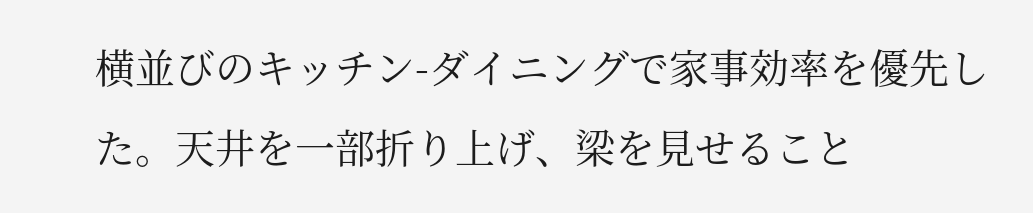横並びのキッチン-ダイニングで家事効率を優先した。天井を一部折り上げ、梁を見せること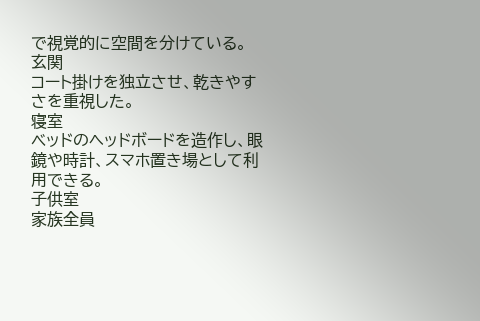で視覚的に空間を分けている。
玄関
コート掛けを独立させ、乾きやすさを重視した。
寝室
ベッドのヘッドボードを造作し、眼鏡や時計、スマホ置き場として利用できる。
子供室
家族全員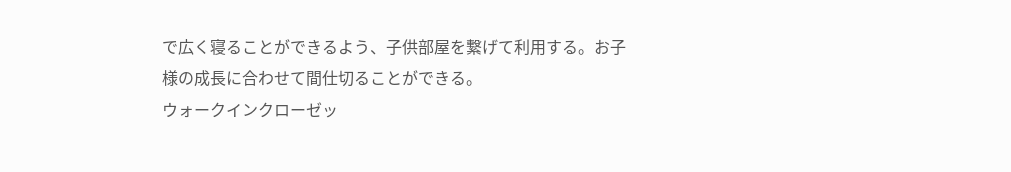で広く寝ることができるよう、子供部屋を繋げて利用する。お子様の成長に合わせて間仕切ることができる。
ウォークインクローゼッ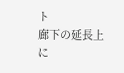ト
廊下の延長上に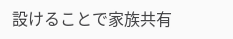設けることで家族共有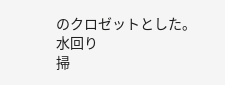のクロゼットとした。
水回り
掃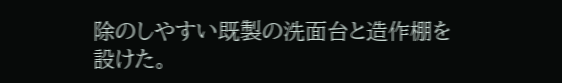除のしやすい既製の洗面台と造作棚を設けた。